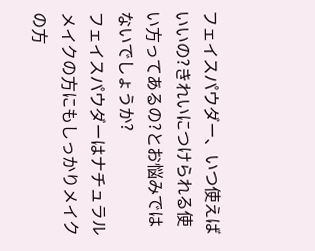フェイスパウダー、いつ使えばいいの?きれいにつけられる使い方ってあるの?とお悩みではないでしょうか?
フェイスパウダーはナチュラルメイクの方にもしっかりメイクの方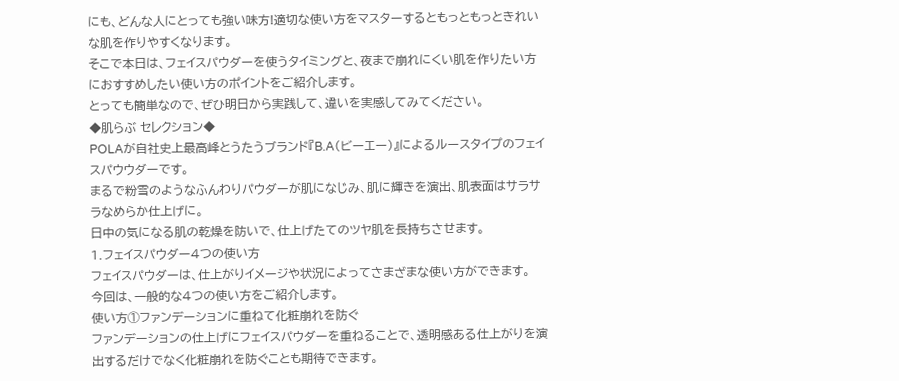にも、どんな人にとっても強い味方!適切な使い方をマスターするともっともっときれいな肌を作りやすくなります。
そこで本日は、フェイスパウダーを使うタイミングと、夜まで崩れにくい肌を作りたい方におすすめしたい使い方のポイントをご紹介します。
とっても簡単なので、ぜひ明日から実践して、違いを実感してみてください。
◆肌らぶ セレクション◆
POLAが自社史上最高峰とうたうブランド『B.A(ビーエー)』によるルースタイプのフェイスパウウダーです。
まるで粉雪のようなふんわりパウダーが肌になじみ、肌に輝きを演出、肌表面はサラサラなめらか仕上げに。
日中の気になる肌の乾燥を防いで、仕上げたてのツヤ肌を長持ちさせます。
1.フェイスパウダー4つの使い方
フェイスパウダーは、仕上がりイメージや状況によってさまざまな使い方ができます。
今回は、一般的な4つの使い方をご紹介します。
使い方①ファンデーションに重ねて化粧崩れを防ぐ
ファンデーションの仕上げにフェイスパウダーを重ねることで、透明感ある仕上がりを演出するだけでなく化粧崩れを防ぐことも期待できます。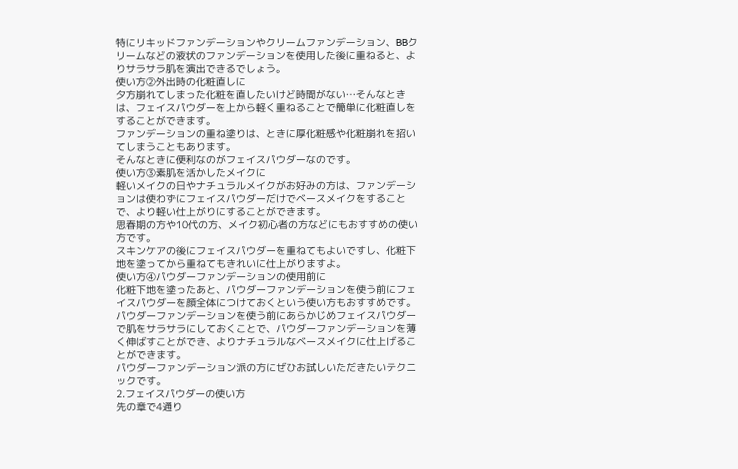特にリキッドファンデーションやクリームファンデーション、BBクリームなどの液状のファンデーションを使用した後に重ねると、よりサラサラ肌を演出できるでしょう。
使い方②外出時の化粧直しに
夕方崩れてしまった化粧を直したいけど時間がない…そんなときは、フェイスパウダーを上から軽く重ねることで簡単に化粧直しをすることができます。
ファンデーションの重ね塗りは、ときに厚化粧感や化粧崩れを招いてしまうこともあります。
そんなときに便利なのがフェイスパウダーなのです。
使い方③素肌を活かしたメイクに
軽いメイクの日やナチュラルメイクがお好みの方は、ファンデーションは使わずにフェイスパウダーだけでベースメイクをすることで、より軽い仕上がりにすることができます。
思春期の方や10代の方、メイク初心者の方などにもおすすめの使い方です。
スキンケアの後にフェイスパウダーを重ねてもよいですし、化粧下地を塗ってから重ねてもきれいに仕上がりますよ。
使い方④パウダーファンデーションの使用前に
化粧下地を塗ったあと、パウダーファンデーションを使う前にフェイスパウダーを顔全体につけておくという使い方もおすすめです。
パウダーファンデーションを使う前にあらかじめフェイスパウダーで肌をサラサラにしておくことで、パウダーファンデーションを薄く伸ばすことができ、よりナチュラルなベースメイクに仕上げることができます。
パウダーファンデーション派の方にぜひお試しいただきたいテクニックです。
2.フェイスパウダーの使い方
先の章で4通り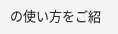の使い方をご紹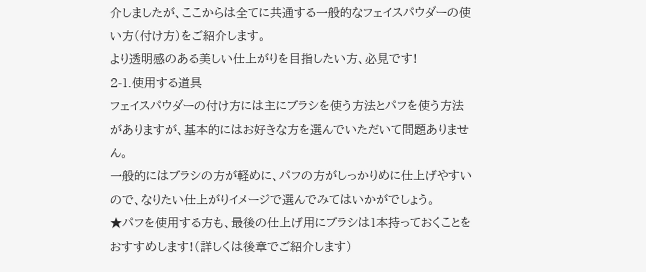介しましたが、ここからは全てに共通する一般的なフェイスパウダーの使い方(付け方)をご紹介します。
より透明感のある美しい仕上がりを目指したい方、必見です!
2-1.使用する道具
フェイスパウダーの付け方には主にブラシを使う方法とパフを使う方法がありますが、基本的にはお好きな方を選んでいただいて問題ありません。
一般的にはブラシの方が軽めに、パフの方がしっかりめに仕上げやすいので、なりたい仕上がりイメージで選んでみてはいかがでしょう。
★パフを使用する方も、最後の仕上げ用にブラシは1本持っておくことをおすすめします!(詳しくは後章でご紹介します)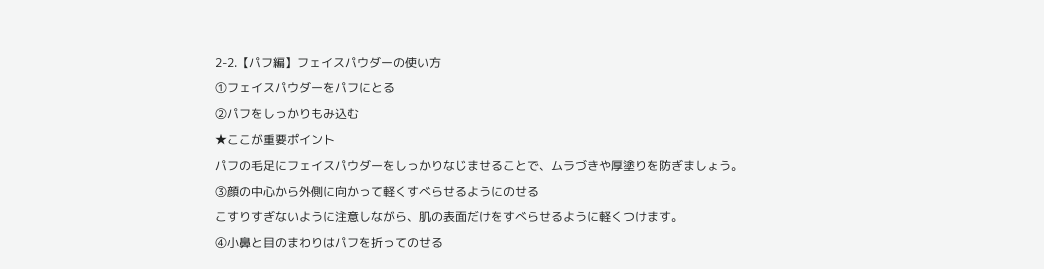2-2.【パフ編】フェイスパウダーの使い方
①フェイスパウダーをパフにとる
②パフをしっかりもみ込む
★ここが重要ポイント
パフの毛足にフェイスパウダーをしっかりなじませることで、ムラづきや厚塗りを防ぎましょう。
③顔の中心から外側に向かって軽くすべらせるようにのせる
こすりすぎないように注意しながら、肌の表面だけをすべらせるように軽くつけます。
④小鼻と目のまわりはパフを折ってのせる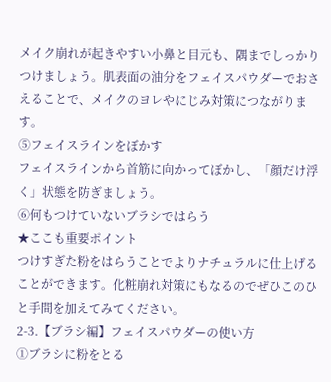メイク崩れが起きやすい小鼻と目元も、隅までしっかりつけましょう。肌表面の油分をフェイスパウダーでおさえることで、メイクのヨレやにじみ対策につながります。
⑤フェイスラインをぼかす
フェイスラインから首筋に向かってぼかし、「顔だけ浮く」状態を防ぎましょう。
⑥何もつけていないブラシではらう
★ここも重要ポイント
つけすぎた粉をはらうことでよりナチュラルに仕上げることができます。化粧崩れ対策にもなるのでぜひこのひと手間を加えてみてください。
2-3.【ブラシ編】フェイスパウダーの使い方
①ブラシに粉をとる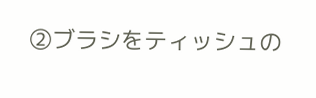②ブラシをティッシュの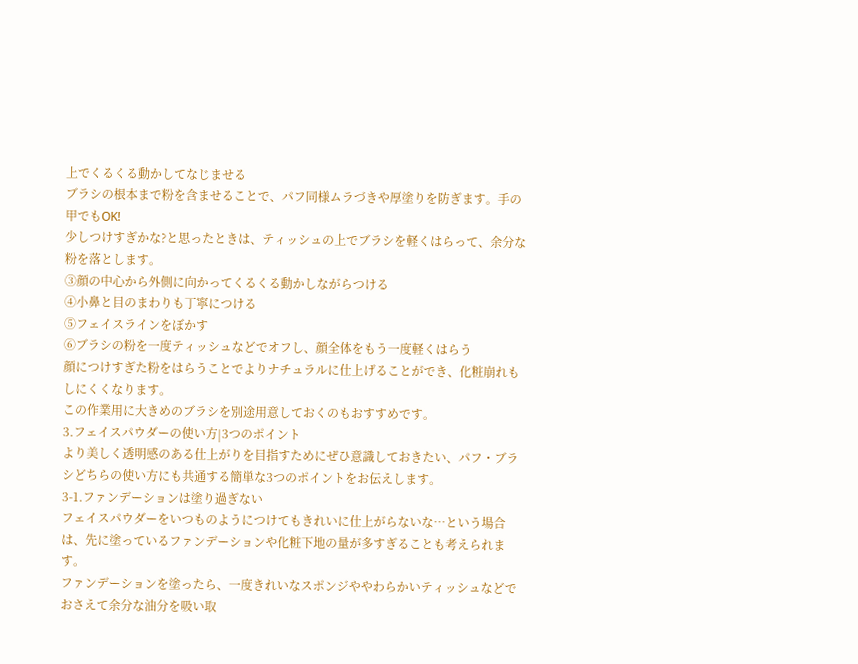上でくるくる動かしてなじませる
ブラシの根本まで粉を含ませることで、パフ同様ムラづきや厚塗りを防ぎます。手の甲でもOK!
少しつけすぎかな?と思ったときは、ティッシュの上でブラシを軽くはらって、余分な粉を落とします。
③顔の中心から外側に向かってくるくる動かしながらつける
④小鼻と目のまわりも丁寧につける
⑤フェイスラインをぼかす
⑥ブラシの粉を一度ティッシュなどでオフし、顔全体をもう一度軽くはらう
顔につけすぎた粉をはらうことでよりナチュラルに仕上げることができ、化粧崩れもしにくくなります。
この作業用に大きめのブラシを別途用意しておくのもおすすめです。
3.フェイスパウダーの使い方|3つのポイント
より美しく透明感のある仕上がりを目指すためにぜひ意識しておきたい、パフ・ブラシどちらの使い方にも共通する簡単な3つのポイントをお伝えします。
3-1.ファンデーションは塗り過ぎない
フェイスパウダーをいつものようにつけてもきれいに仕上がらないな…という場合は、先に塗っているファンデーションや化粧下地の量が多すぎることも考えられます。
ファンデーションを塗ったら、一度きれいなスポンジややわらかいティッシュなどでおさえて余分な油分を吸い取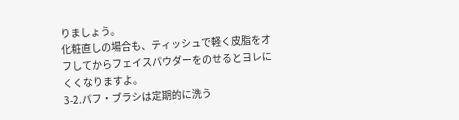りましょう。
化粧直しの場合も、ティッシュで軽く皮脂をオフしてからフェイスパウダーをのせるとヨレにくくなりますよ。
3-2.パフ・ブラシは定期的に洗う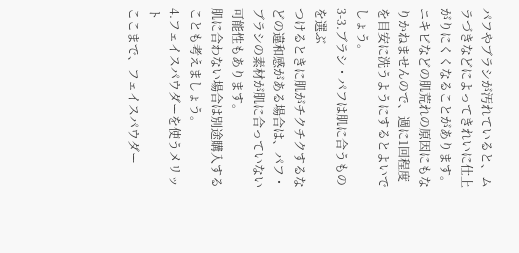パフやブラシが汚れていると、ムラづきなどによってきれいに仕上がりにくくなることがあります。
ニキビなどの肌荒れの原因にもなりかねませんので、週に1回程度を目安に洗うようにするとよいでしょう。
3-3.ブラシ・パフは肌に合うものを選ぶ
つけるときに肌がチクチクするなどの違和感がある場合は、パフ・ブラシの素材が肌に合っていない可能性もあります。
肌に合わない場合は別途購入することも考えましょう。
4.フェイスパウダーを使うメリット
ここまで、フェイスパウダー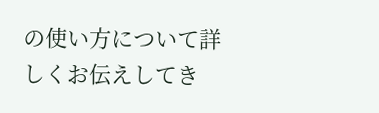の使い方について詳しくお伝えしてき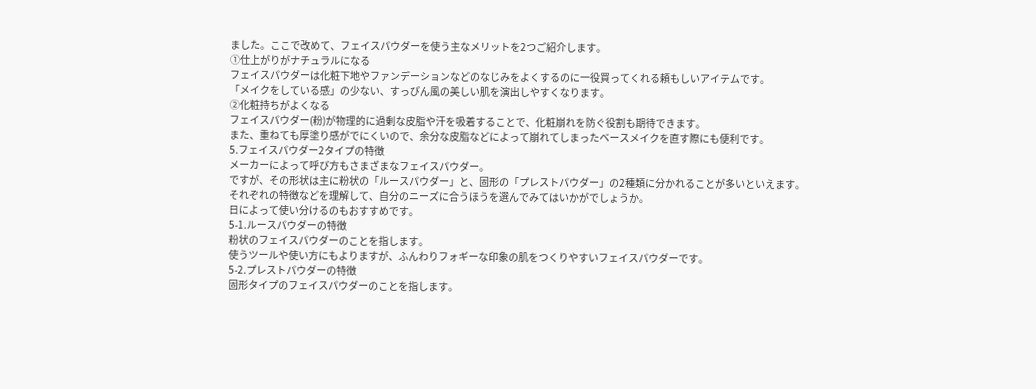ました。ここで改めて、フェイスパウダーを使う主なメリットを2つご紹介します。
①仕上がりがナチュラルになる
フェイスパウダーは化粧下地やファンデーションなどのなじみをよくするのに一役買ってくれる頼もしいアイテムです。
「メイクをしている感」の少ない、すっぴん風の美しい肌を演出しやすくなります。
②化粧持ちがよくなる
フェイスパウダー(粉)が物理的に過剰な皮脂や汗を吸着することで、化粧崩れを防ぐ役割も期待できます。
また、重ねても厚塗り感がでにくいので、余分な皮脂などによって崩れてしまったベースメイクを直す際にも便利です。
5.フェイスパウダー2タイプの特徴
メーカーによって呼び方もさまざまなフェイスパウダー。
ですが、その形状は主に粉状の「ルースパウダー」と、固形の「プレストパウダー」の2種類に分かれることが多いといえます。
それぞれの特徴などを理解して、自分のニーズに合うほうを選んでみてはいかがでしょうか。
日によって使い分けるのもおすすめです。
5-1.ルースパウダーの特徴
粉状のフェイスパウダーのことを指します。
使うツールや使い方にもよりますが、ふんわりフォギーな印象の肌をつくりやすいフェイスパウダーです。
5-2.プレストパウダーの特徴
固形タイプのフェイスパウダーのことを指します。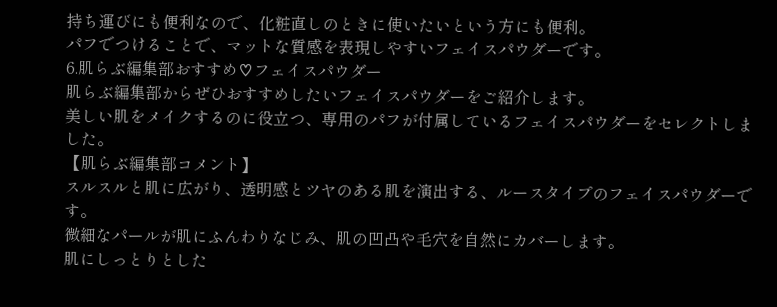持ち運びにも便利なので、化粧直しのときに使いたいという方にも便利。
パフでつけることで、マットな質感を表現しやすいフェイスパウダーです。
6.肌らぶ編集部おすすめ♡フェイスパウダー
肌らぶ編集部からぜひおすすめしたいフェイスパウダーをご紹介します。
美しい肌をメイクするのに役立つ、専用のパフが付属しているフェイスパウダーをセレクトしました。
【肌らぶ編集部コメント】
スルスルと肌に広がり、透明感とツヤのある肌を演出する、ルースタイプのフェイスパウダーです。
微細なパールが肌にふんわりなじみ、肌の凹凸や毛穴を自然にカバーします。
肌にしっとりとした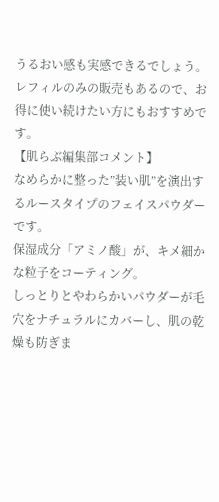うるおい感も実感できるでしょう。
レフィルのみの販売もあるので、お得に使い続けたい方にもおすすめです。
【肌らぶ編集部コメント】
なめらかに整った”装い肌”を演出するルースタイプのフェイスパウダーです。
保湿成分「アミノ酸」が、キメ細かな粒子をコーティング。
しっとりとやわらかいパウダーが毛穴をナチュラルにカバーし、肌の乾燥も防ぎま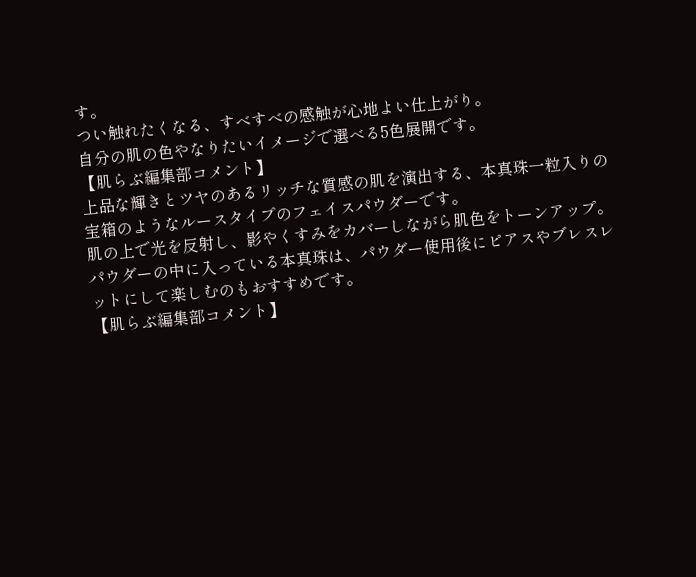す。
つい触れたくなる、すべすべの感触が心地よい仕上がり。
自分の肌の色やなりたいイメージで選べる5色展開です。
【肌らぶ編集部コメント】
上品な輝きとツヤのあるリッチな質感の肌を演出する、本真珠一粒入りの宝箱のようなルースタイプのフェイスパウダーです。
肌の上で光を反射し、影やくすみをカバーしながら肌色をトーンアップ。
パウダーの中に入っている本真珠は、パウダー使用後にピアスやブレスレットにして楽しむのもおすすめです。
【肌らぶ編集部コメント】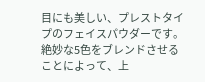目にも美しい、プレストタイプのフェイスパウダーです。
絶妙な5色をブレンドさせることによって、上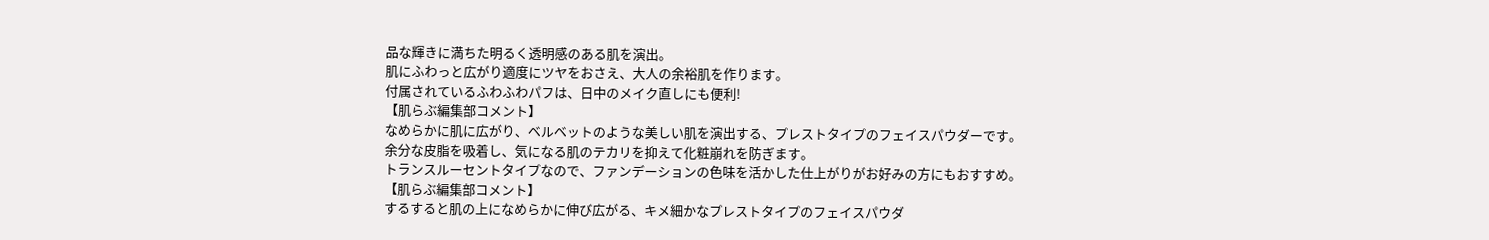品な輝きに満ちた明るく透明感のある肌を演出。
肌にふわっと広がり適度にツヤをおさえ、大人の余裕肌を作ります。
付属されているふわふわパフは、日中のメイク直しにも便利!
【肌らぶ編集部コメント】
なめらかに肌に広がり、ベルベットのような美しい肌を演出する、プレストタイプのフェイスパウダーです。
余分な皮脂を吸着し、気になる肌のテカリを抑えて化粧崩れを防ぎます。
トランスルーセントタイプなので、ファンデーションの色味を活かした仕上がりがお好みの方にもおすすめ。
【肌らぶ編集部コメント】
するすると肌の上になめらかに伸び広がる、キメ細かなプレストタイプのフェイスパウダ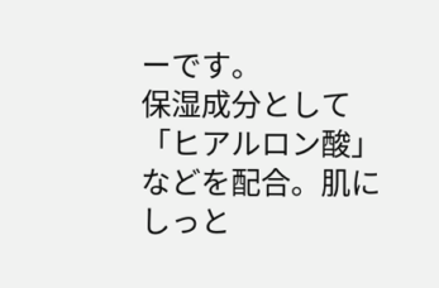ーです。
保湿成分として「ヒアルロン酸」などを配合。肌にしっと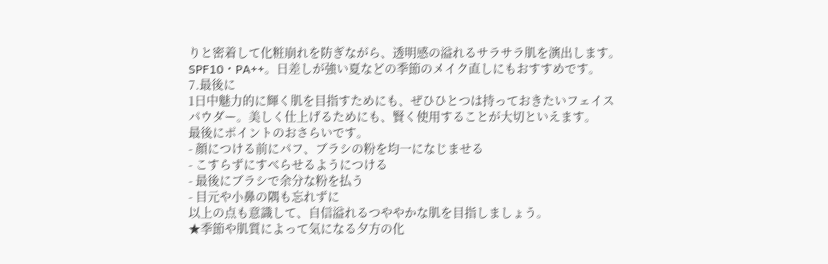りと密着して化粧崩れを防ぎながら、透明感の溢れるサラサラ肌を演出します。
SPF10・PA++。日差しが強い夏などの季節のメイク直しにもおすすめです。
7.最後に
1日中魅力的に輝く肌を目指すためにも、ぜひひとつは持っておきたいフェイスパウダー。美しく仕上げるためにも、賢く使用することが大切といえます。
最後にポイントのおさらいです。
- 顔につける前にパフ、ブラシの粉を均一になじませる
- こすらずにすべらせるようにつける
- 最後にブラシで余分な粉を払う
- 目元や小鼻の隅も忘れずに
以上の点も意識して、自信溢れるつややかな肌を目指しましょう。
★季節や肌質によって気になる夕方の化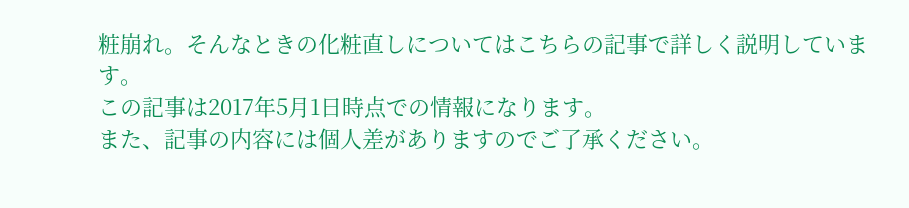粧崩れ。そんなときの化粧直しについてはこちらの記事で詳しく説明しています。
この記事は2017年5月1日時点での情報になります。
また、記事の内容には個人差がありますのでご了承ください。